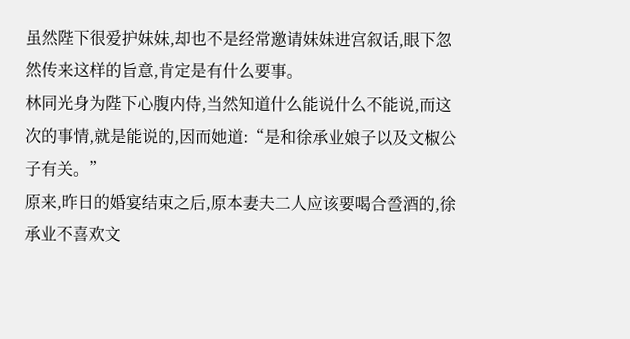虽然陛下很爱护妹妹,却也不是经常邀请妹妹进宫叙话,眼下忽然传来这样的旨意,肯定是有什么要事。
林同光身为陛下心腹内侍,当然知道什么能说什么不能说,而这次的事情,就是能说的,因而她道:“是和徐承业娘子以及文椒公子有关。”
原来,昨日的婚宴结束之后,原本妻夫二人应该要喝合巹酒的,徐承业不喜欢文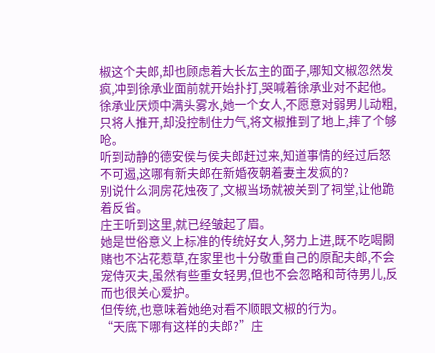椒这个夫郎,却也顾虑着大长厷主的面子,哪知文椒忽然发疯,冲到徐承业面前就开始扑打,哭喊着徐承业对不起他。
徐承业厌烦中满头雾水,她一个女人,不愿意对弱男儿动粗,只将人推开,却没控制住力气,将文椒推到了地上,摔了个够呛。
听到动静的德安侯与侯夫郎赶过来,知道事情的经过后怒不可遏,这哪有新夫郎在新婚夜朝着妻主发疯的?
别说什么洞房花烛夜了,文椒当场就被关到了祠堂,让他跪着反省。
庄王听到这里,就已经皱起了眉。
她是世俗意义上标准的传统好女人,努力上进,既不吃喝闝赌也不沾花惹草,在家里也十分敬重自己的原配夫郎,不会宠侍灭夫,虽然有些重女轻男,但也不会忽略和苛待男儿,反而也很关心爱护。
但传统,也意味着她绝对看不顺眼文椒的行为。
“天底下哪有这样的夫郎?”庄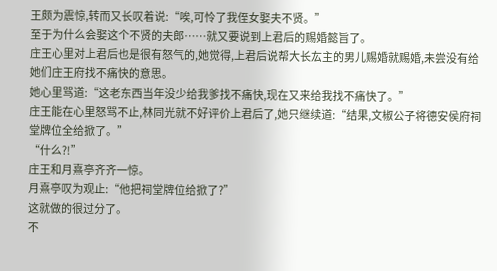王颇为震惊,转而又长叹着说:“唉,可怜了我侄女娶夫不贤。”
至于为什么会娶这个不贤的夫郎……就又要说到上君后的赐婚懿旨了。
庄王心里对上君后也是很有怒气的,她觉得,上君后说帮大长厷主的男儿赐婚就赐婚,未尝没有给她们庄王府找不痛快的意思。
她心里骂道:“这老东西当年没少给我爹找不痛快,现在又来给我找不痛快了。”
庄王能在心里怒骂不止,林同光就不好评价上君后了,她只继续道:“结果,文椒公子将德安侯府祠堂牌位全给掀了。”
“什么?!”
庄王和月熹亭齐齐一惊。
月熹亭叹为观止:“他把祠堂牌位给掀了?”
这就做的很过分了。
不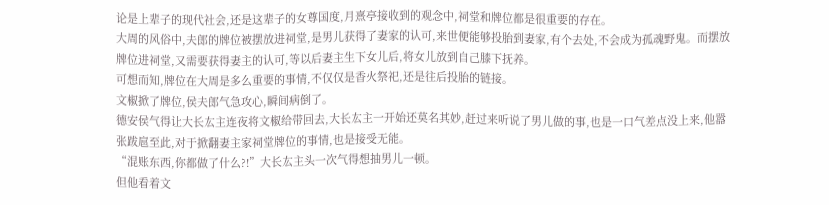论是上辈子的现代社会,还是这辈子的女尊国度,月熹亭接收到的观念中,祠堂和牌位都是很重要的存在。
大周的风俗中,夫郎的牌位被摆放进祠堂,是男儿获得了妻家的认可,来世便能够投胎到妻家,有个去处,不会成为孤魂野鬼。而摆放牌位进祠堂,又需要获得妻主的认可,等以后妻主生下女儿后,将女儿放到自己膝下抚养。
可想而知,牌位在大周是多么重要的事情,不仅仅是香火祭祀,还是往后投胎的链接。
文椒掀了牌位,侯夫郎气急攻心,瞬间病倒了。
德安侯气得让大长厷主连夜将文椒给带回去,大长厷主一开始还莫名其妙,赶过来听说了男儿做的事,也是一口气差点没上来,他嚣张跋扈至此,对于掀翻妻主家祠堂牌位的事情,也是接受无能。
“混账东西,你都做了什么?!”大长厷主头一次气得想抽男儿一顿。
但他看着文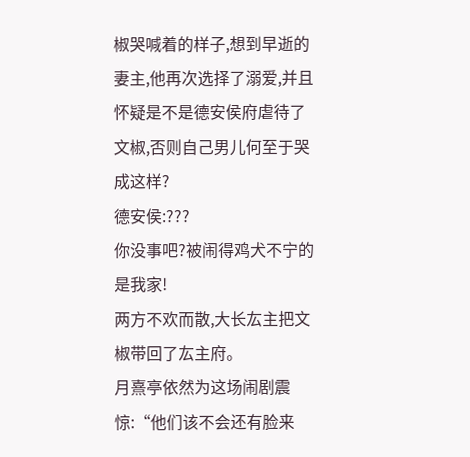椒哭喊着的样子,想到早逝的妻主,他再次选择了溺爱,并且怀疑是不是德安侯府虐待了文椒,否则自己男儿何至于哭成这样?
德安侯:???
你没事吧?被闹得鸡犬不宁的是我家!
两方不欢而散,大长厷主把文椒带回了厷主府。
月熹亭依然为这场闹剧震惊:“他们该不会还有脸来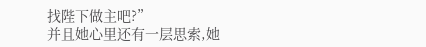找陛下做主吧?”
并且她心里还有一层思索,她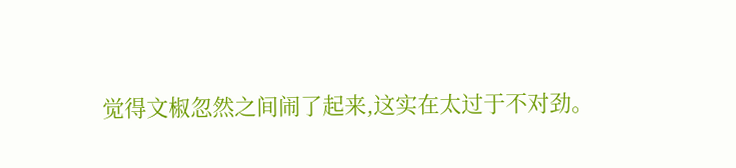觉得文椒忽然之间闹了起来,这实在太过于不对劲。